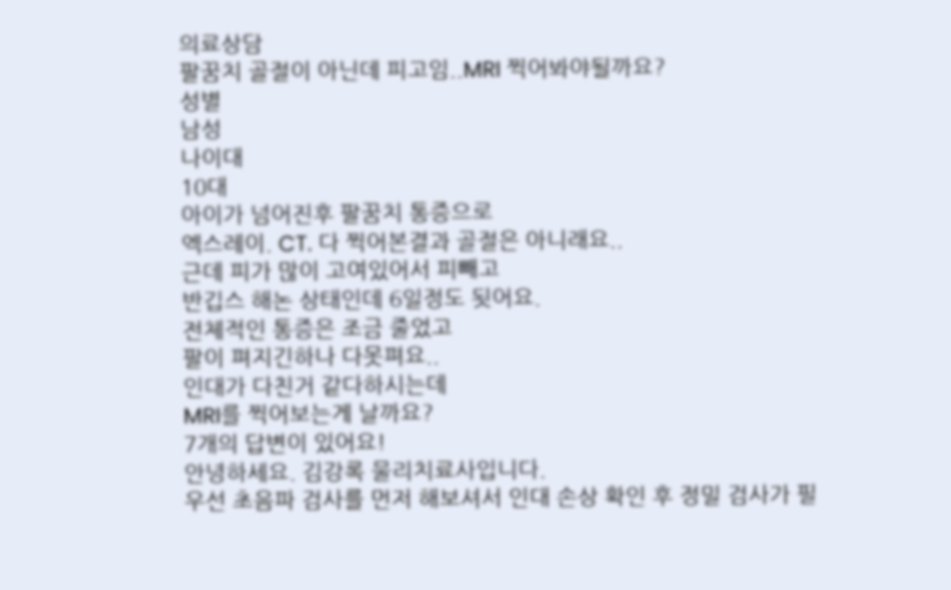의료상담
팔꿈치 골절이 아닌데 피고임..MRI 찍어봐야될까요?
성별
남성
나이대
10대
아이가 넘어진후 팔꿈치 통증으로
엑스레이. CT. 다 찍어본결과 골절은 아니래요..
근데 피가 많이 고여있어서 피빼고
반깁스 해논 상태인데 6일정도 됫어요.
전체적인 통증은 조금 줄었고
팔이 펴지긴하나 다못펴요..
인대가 다친거 같다하시는데
MRI를 찍어보는게 날까요?
7개의 답변이 있어요!
안녕하세요. 김강록 물리치료사입니다.
우선 초음파 검사를 먼저 해보셔서 인대 손상 확인 후 정밀 검사가 필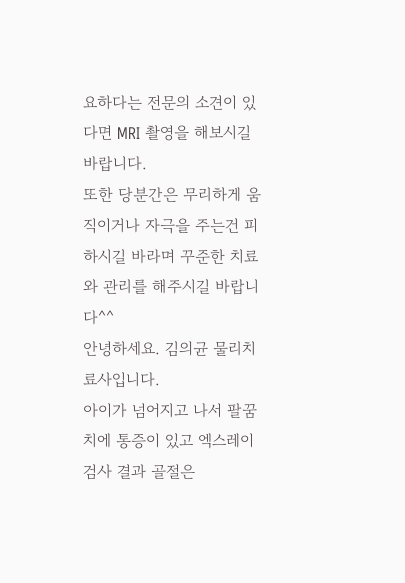요하다는 전문의 소견이 있다면 MRI 촬영을 해보시길 바랍니다.
또한 당분간은 무리하게 움직이거나 자극을 주는건 피하시길 바라며 꾸준한 치료와 관리를 해주시길 바랍니다^^
안녕하세요. 김의균 물리치료사입니다.
아이가 넘어지고 나서 팔꿈치에 통증이 있고 엑스레이 검사 결과 골절은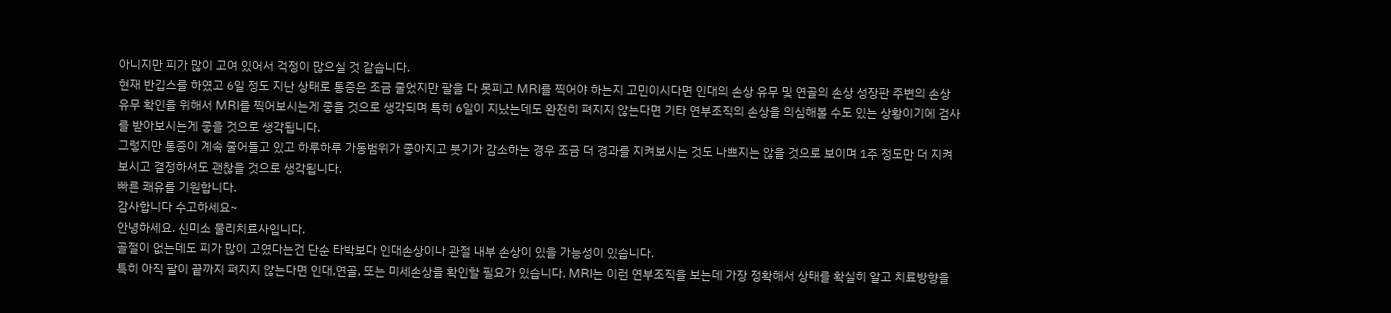아니지만 피가 많이 고여 있어서 걱정이 많으실 것 같습니다.
현재 반깁스를 하였고 6일 정도 지난 상태로 통증은 조금 줄었지만 팔을 다 못피고 MRI를 찍어야 하는지 고민이시다면 인대의 손상 유무 및 연골의 손상 성장판 주변의 손상 유무 확인을 위해서 MRI를 찍어보시는게 좋을 것으로 생각되며 특히 6일이 지났는데도 완전히 펴지지 않는다면 기타 연부조직의 손상을 의심해볼 수도 있는 상황이기에 검사를 받아보시는게 좋을 것으로 생각됩니다.
그렇지만 통증이 계속 줄어들고 있고 하루하루 가동범위가 좋아지고 붓기가 감소하는 경우 조금 더 경과를 지켜보시는 것도 나쁘지는 않을 것으로 보이며 1주 정도만 더 지켜보시고 결정하셔도 괜찮을 것으로 생각됩니다.
빠른 쾌유를 기원합니다.
감사합니다 수고하세요~
안녕하세요. 신미소 물리치료사입니다.
골절이 없는데도 피가 많이 고였다는건 단순 타박보다 인대손상이나 관절 내부 손상이 있을 가능성이 있습니다.
특히 아직 팔이 끝까지 펴지지 않는다면 인대,연골, 또는 미세손상을 확인할 필요가 있습니다. MRI는 이런 연부조직을 보는데 가장 정확해서 상태를 확실히 알고 치료방향을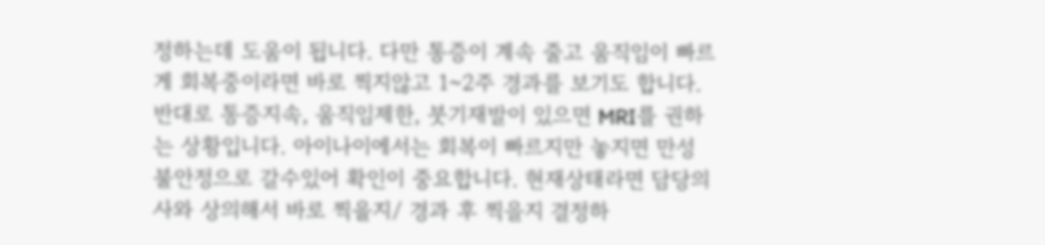정하는데 도움이 됩니다. 다만 통증이 계속 줄고 움직임이 빠르게 회복중이라면 바로 찍지않고 1~2주 경과를 보기도 합니다. 반대로 통증지속, 움직임제한, 붓기재발이 있으면 MRI를 권하는 상황입니다. 아이나이에서는 회복이 빠르지만 놓지면 만성 불안정으로 갈수있어 확인이 중요합니다. 현재상태라면 담당의사와 상의해서 바로 찍을지/ 경과 후 찍을지 결정하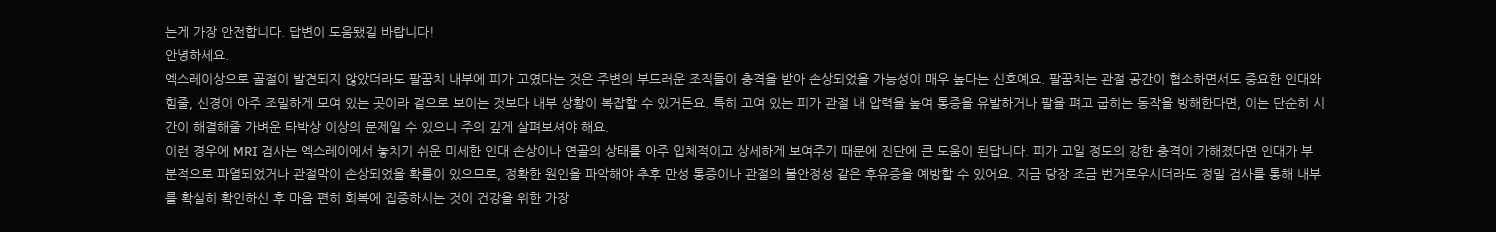는게 가장 안전합니다. 답변이 도움됐길 바랍니다!
안녕하세요.
엑스레이상으로 골절이 발견되지 않았더라도 팔꿈치 내부에 피가 고였다는 것은 주변의 부드러운 조직들이 충격을 받아 손상되었을 가능성이 매우 높다는 신호예요. 팔꿈치는 관절 공간이 협소하면서도 중요한 인대와 힘줄, 신경이 아주 조밀하게 모여 있는 곳이라 겉으로 보이는 것보다 내부 상황이 복잡할 수 있거든요. 특히 고여 있는 피가 관절 내 압력을 높여 통증을 유발하거나 팔을 펴고 굽히는 동작을 방해한다면, 이는 단순히 시간이 해결해줄 가벼운 타박상 이상의 문제일 수 있으니 주의 깊게 살펴보셔야 해요.
이런 경우에 MRI 검사는 엑스레이에서 놓치기 쉬운 미세한 인대 손상이나 연골의 상태를 아주 입체적이고 상세하게 보여주기 때문에 진단에 큰 도움이 된답니다. 피가 고일 정도의 강한 충격이 가해졌다면 인대가 부분적으로 파열되었거나 관절막이 손상되었을 확률이 있으므로, 정확한 원인을 파악해야 추후 만성 통증이나 관절의 불안정성 같은 후유증을 예방할 수 있어요. 지금 당장 조금 번거로우시더라도 정밀 검사를 통해 내부를 확실히 확인하신 후 마음 편히 회복에 집중하시는 것이 건강을 위한 가장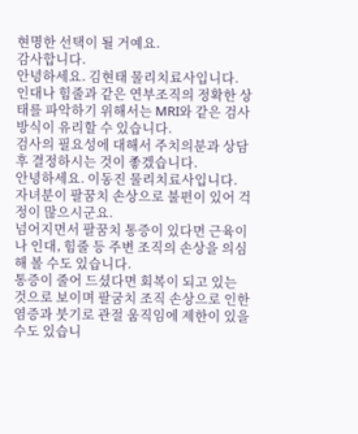현명한 선택이 될 거예요.
감사합니다.
안녕하세요. 김현태 물리치료사입니다.
인대나 힘줄과 같은 연부조직의 정확한 상태를 파악하기 위해서는 MRI와 같은 검사방식이 유리할 수 있습니다.
검사의 필요성에 대해서 주치의분과 상담 후 결정하시는 것이 좋겠습니다.
안녕하세요. 이동진 물리치료사입니다.
자녀분이 팔꿈치 손상으로 불편이 있어 걱정이 많으시군요.
넘어지면서 팔꿈치 통증이 있다면 근육이나 인대, 힘줄 등 주변 조직의 손상을 의심해 볼 수도 있습니다.
통증이 줄어 드셨다면 회복이 되고 있는 것으로 보이며 팔굼치 조직 손상으로 인한 염증과 붓기로 관절 움직임에 제한이 있을 수도 있습니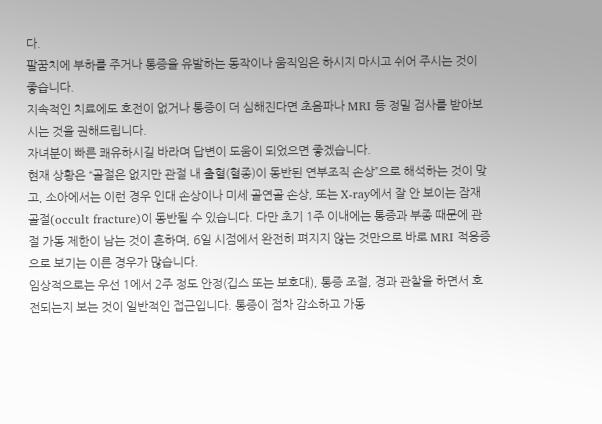다.
팔꿈치에 부하를 주거나 통증을 유발하는 동작이나 움직임은 하시지 마시고 쉬어 주시는 것이 좋습니다.
지속적인 치료에도 호전이 없거나 통증이 더 심해진다면 초음파나 MRI 등 정밀 검사를 받아보시는 것을 권해드립니다.
자녀분이 빠른 쾌유하시길 바라며 답변이 도움이 되었으면 좋겠습니다.
현재 상황은 “골절은 없지만 관절 내 출혈(혈종)이 동반된 연부조직 손상”으로 해석하는 것이 맞고, 소아에서는 이런 경우 인대 손상이나 미세 골연골 손상, 또는 X-ray에서 잘 안 보이는 잠재 골절(occult fracture)이 동반될 수 있습니다. 다만 초기 1주 이내에는 통증과 부종 때문에 관절 가동 제한이 남는 것이 흔하며, 6일 시점에서 완전히 펴지지 않는 것만으로 바로 MRI 적응증으로 보기는 이른 경우가 많습니다.
임상적으로는 우선 1에서 2주 정도 안정(깁스 또는 보호대), 통증 조절, 경과 관찰을 하면서 호전되는지 보는 것이 일반적인 접근입니다. 통증이 점차 감소하고 가동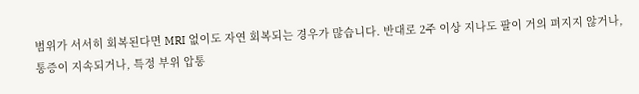범위가 서서히 회복된다면 MRI 없이도 자연 회복되는 경우가 많습니다. 반대로 2주 이상 지나도 팔이 거의 펴지지 않거나, 통증이 지속되거나, 특정 부위 압통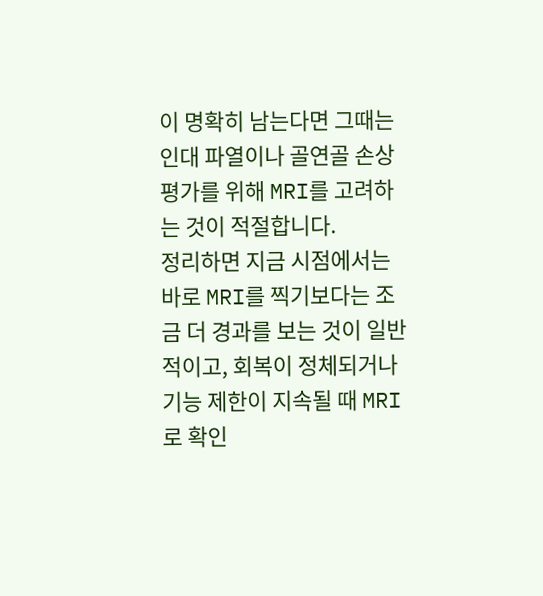이 명확히 남는다면 그때는 인대 파열이나 골연골 손상 평가를 위해 MRI를 고려하는 것이 적절합니다.
정리하면 지금 시점에서는 바로 MRI를 찍기보다는 조금 더 경과를 보는 것이 일반적이고, 회복이 정체되거나 기능 제한이 지속될 때 MRI로 확인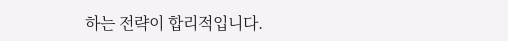하는 전략이 합리적입니다.